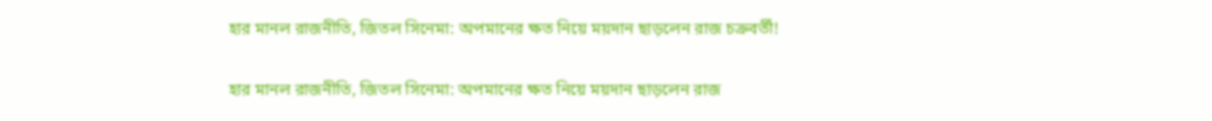হার মানল রাজনীতি, জিতল সিনেমা: অপমানের ক্ষত নিয়ে ময়দান ছাড়লেন রাজ চক্রবর্তী!

হার মানল রাজনীতি, জিতল সিনেমা: অপমানের ক্ষত নিয়ে ময়দান ছাড়লেন রাজ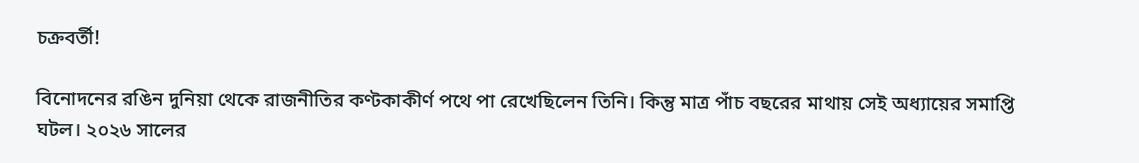চক্রবর্তী!

বিনোদনের রঙিন দুনিয়া থেকে রাজনীতির কণ্টকাকীর্ণ পথে পা রেখেছিলেন তিনি। কিন্তু মাত্র পাঁচ বছরের মাথায় সেই অধ্যায়ের সমাপ্তি ঘটল। ২০২৬ সালের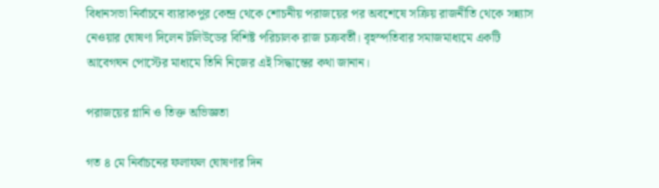বিধানসভা নির্বাচনে ব্যারাকপুর কেন্দ্র থেকে শোচনীয় পরাজয়ের পর অবশেষে সক্রিয় রাজনীতি থেকে সন্ন্যাস নেওয়ার ঘোষণা দিলেন টলিউডের বিশিষ্ট পরিচালক রাজ চক্রবর্তী। বৃহস্পতিবার সমাজমাধ্যমে একটি আবেগঘন পোস্টের মাধ্যমে তিনি নিজের এই সিদ্ধান্তের কথা জানান।

পরাজয়ের গ্লানি ও তিক্ত অভিজ্ঞতা

গত ৪ মে নির্বাচনের ফলাফল ঘোষণার দিন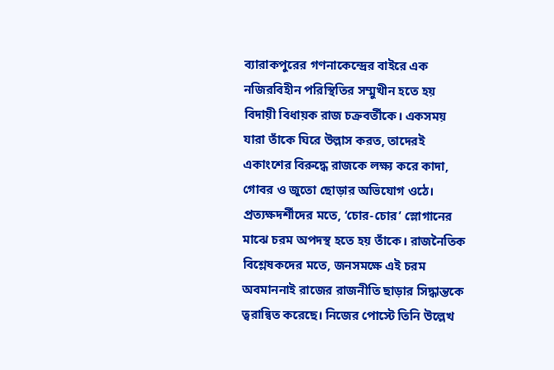ব্যারাকপুরের গণনাকেন্দ্রের বাইরে এক নজিরবিহীন পরিস্থিতির সম্মুখীন হতে হয় বিদায়ী বিধায়ক রাজ চক্রবর্তীকে। একসময় যারা তাঁকে ঘিরে উল্লাস করত, তাদেরই একাংশের বিরুদ্ধে রাজকে লক্ষ্য করে কাদা, গোবর ও জুতো ছোড়ার অভিযোগ ওঠে। প্রত্যক্ষদর্শীদের মতে, ‘চোর-চোর’ স্লোগানের মাঝে চরম অপদস্থ হতে হয় তাঁকে। রাজনৈতিক বিশ্লেষকদের মতে, জনসমক্ষে এই চরম অবমাননাই রাজের রাজনীতি ছাড়ার সিদ্ধান্তকে ত্বরান্বিত করেছে। নিজের পোস্টে তিনি উল্লেখ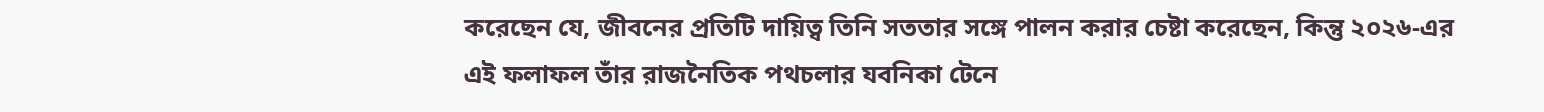করেছেন যে, জীবনের প্রতিটি দায়িত্ব তিনি সততার সঙ্গে পালন করার চেষ্টা করেছেন, কিন্তু ২০২৬-এর এই ফলাফল তাঁর রাজনৈতিক পথচলার যবনিকা টেনে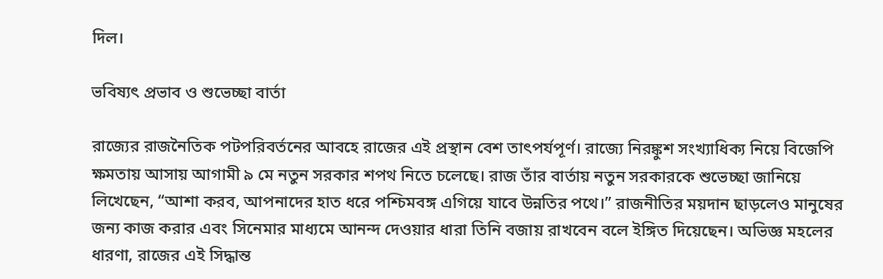দিল।

ভবিষ্যৎ প্রভাব ও শুভেচ্ছা বার্তা

রাজ্যের রাজনৈতিক পটপরিবর্তনের আবহে রাজের এই প্রস্থান বেশ তাৎপর্যপূর্ণ। রাজ্যে নিরঙ্কুশ সংখ্যাধিক্য নিয়ে বিজেপি ক্ষমতায় আসায় আগামী ৯ মে নতুন সরকার শপথ নিতে চলেছে। রাজ তাঁর বার্তায় নতুন সরকারকে শুভেচ্ছা জানিয়ে লিখেছেন, “আশা করব, আপনাদের হাত ধরে পশ্চিমবঙ্গ এগিয়ে যাবে উন্নতির পথে।” রাজনীতির ময়দান ছাড়লেও মানুষের জন্য কাজ করার এবং সিনেমার মাধ্যমে আনন্দ দেওয়ার ধারা তিনি বজায় রাখবেন বলে ইঙ্গিত দিয়েছেন। অভিজ্ঞ মহলের ধারণা, রাজের এই সিদ্ধান্ত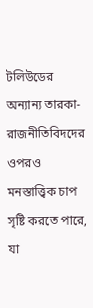টলিউডের অন্যান্য তারকা-রাজনীতিবিদদের ওপরও মনস্তাত্ত্বিক চাপ সৃষ্টি করতে পারে, যা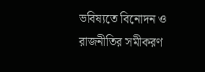ভবিষ্যতে বিনোদন ও রাজনীতির সমীকরণ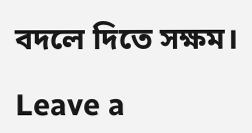বদলে দিতে সক্ষম।

Leave a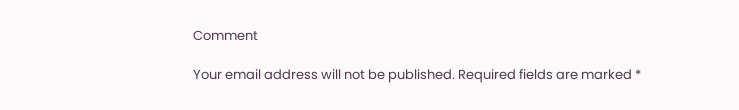Comment

Your email address will not be published. Required fields are marked *